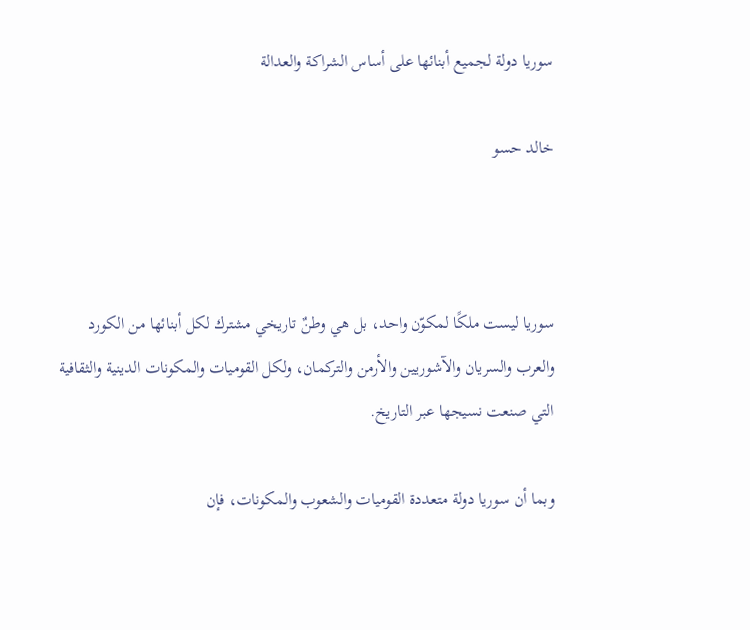سوريا دولة لجميع أبنائها على أساس الشراكة والعدالة

خالد حسو



سوريا ليست ملكًا لمكوّن واحد، بل هي وطنٌ تاريخي مشترك لكل أبنائها من الكورد والعرب والسريان والآشوريين والأرمن والتركمان، ولكل القوميات والمكونات الدينية والثقافية التي صنعت نسيجها عبر التاريخ.

وبما أن سوريا دولة متعددة القوميات والشعوب والمكونات، فإن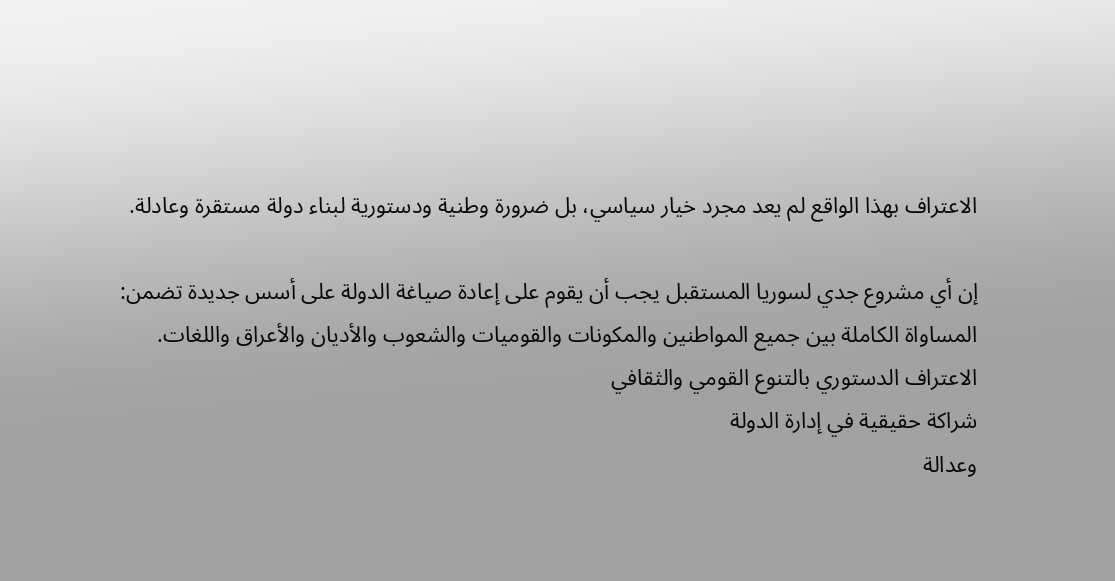الاعتراف بهذا الواقع لم يعد مجرد خيار سياسي، بل ضرورة وطنية ودستورية لبناء دولة مستقرة وعادلة.

إن أي مشروع جدي لسوريا المستقبل يجب أن يقوم على إعادة صياغة الدولة على أسس جديدة تضمن:
المساواة الكاملة بين جميع المواطنين والمكونات والقوميات والشعوب والأديان والأعراق واللغات.
الاعتراف الدستوري بالتنوع القومي والثقافي
شراكة حقيقية في إدارة الدولة
وعدالة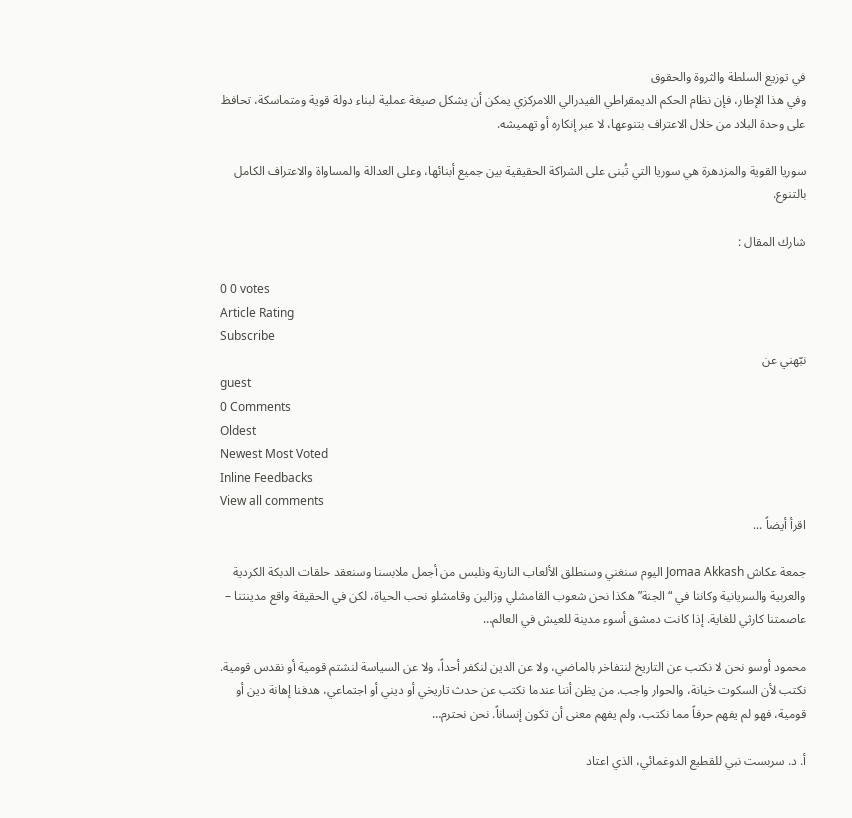في توزيع السلطة والثروة والحقوق
وفي هذا الإطار، فإن نظام الحكم الديمقراطي الفيدرالي اللامركزي يمكن أن يشكل صيغة عملية لبناء دولة قوية ومتماسكة، تحافظ على وحدة البلاد من خلال الاعتراف بتنوعها، لا عبر إنكاره أو تهميشه.

سوريا القوية والمزدهرة هي سوريا التي تُبنى على الشراكة الحقيقية بين جميع أبنائها، وعلى العدالة والمساواة والاعتراف الكامل بالتنوع.

شارك المقال :

0 0 votes
Article Rating
Subscribe
نبّهني عن
guest
0 Comments
Oldest
Newest Most Voted
Inline Feedbacks
View all comments
اقرأ أيضاً ...

جمعة عكاش Jomaa Akkash اليوم سنغني وسنطلق الألعاب النارية ونلبس من أجمل ملابسنا وسنعقد حلقات الدبكة الكردية والعربية والسريانية وكاننا في “الجنة” هكذا نحن شعوب القامشلي وزالين وقامشلو نحب الحياة، لكن في الحقيقة واقع مدينتنا – عاصمتنا كارثي للغاية. إذا كانت دمشق أسوء مدينة للعيش في العالم…

محمود أوسو نحن لا نكتب عن التاريخ لنتفاخر بالماضي، ولا عن الدين لنكفر أحداً، ولا عن السياسة لنشتم قومية أو نقدس قومية. نكتب لأن السكوت خيانة، والحوار واجب. من يظن أننا عندما نكتب عن حدث تاريخي أو ديني أو اجتماعي، هدفنا إهانة دين أو قومية، فهو لم يفهم حرفاً مما نكتب، ولم يفهم معنى أن تكون إنساناً. نحن نحترم…

أ. د. سربست نبي للقطيع الدوغمائي، الذي اعتاد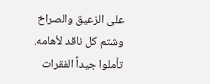على الزعيق والصراخ وشتم كل ناقد لأهامه. تأملوا جيداً الفقرات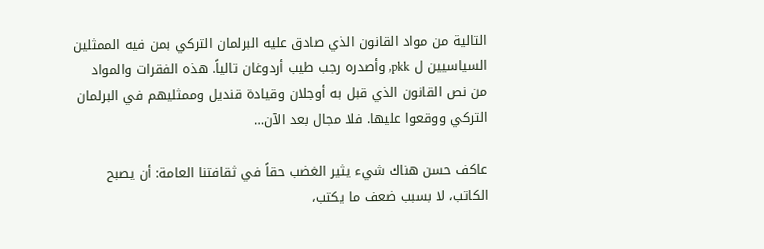التالية من مواد القانون الذي صادق عليه البرلمان التركي بمن فيه الممثلين السياسيين ل pkk, وأصدره رجب طيب أردوغان تالياً. هذه الفقرات والمواد من نص القانون الذي قبل به أوجلان وقيادة قنديل وممثليهم في البرلمان التركي ووقعوا عليها. فلا مجال بعد الآن…

عاكف حسن هناك شيء يثير الغضب حقاً في ثقافتنا العامة: أن يصبح الكاتب، لا بسبب ضعف ما يكتب،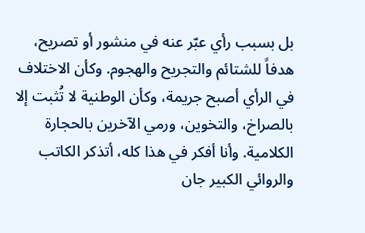بل بسبب رأي عبّر عنه في منشور أو تصريح، هدفاً للشتائم والتجريح والهجوم. وكأن الاختلاف في الرأي أصبح جريمة، وكأن الوطنية لا تُثبت إلا بالصراخ، والتخوين، ورمي الآخرين بالحجارة الكلامية. وأنا أفكر في هذا كله، أتذكر الكاتب والروائي الكبير جان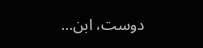دوست، ابن…